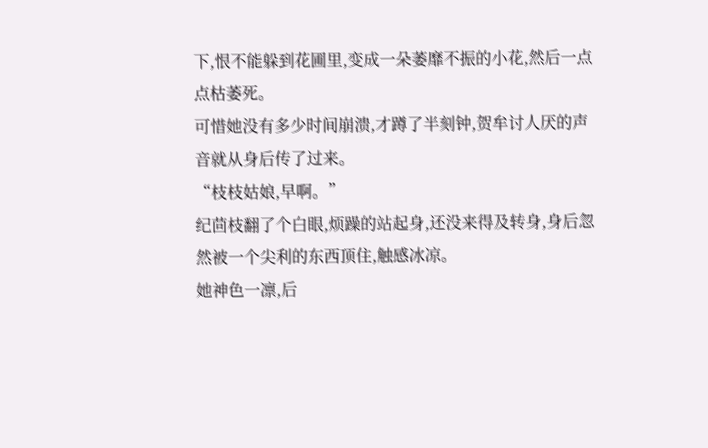下,恨不能躲到花圃里,变成一朵萎靡不振的小花,然后一点点枯萎死。
可惜她没有多少时间崩溃,才蹲了半刻钟,贺牟讨人厌的声音就从身后传了过来。
“枝枝姑娘,早啊。”
纪茴枝翻了个白眼,烦躁的站起身,还没来得及转身,身后忽然被一个尖利的东西顶住,触感冰凉。
她神色一凛,后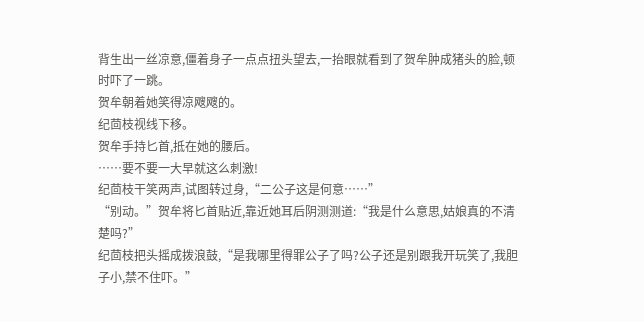背生出一丝凉意,僵着身子一点点扭头望去,一抬眼就看到了贺牟肿成猪头的脸,顿时吓了一跳。
贺牟朝着她笑得凉飕飕的。
纪茴枝视线下移。
贺牟手持匕首,抵在她的腰后。
……要不要一大早就这么刺激!
纪茴枝干笑两声,试图转过身,“二公子这是何意……”
“别动。”贺牟将匕首贴近,靠近她耳后阴测测道:“我是什么意思,姑娘真的不清楚吗?”
纪茴枝把头摇成拨浪鼓,“是我哪里得罪公子了吗?公子还是别跟我开玩笑了,我胆子小,禁不住吓。”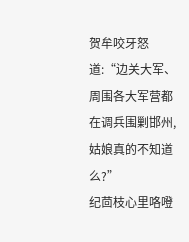贺牟咬牙怒道:“边关大军、周围各大军营都在调兵围剿邯州,姑娘真的不知道么?”
纪茴枝心里咯噔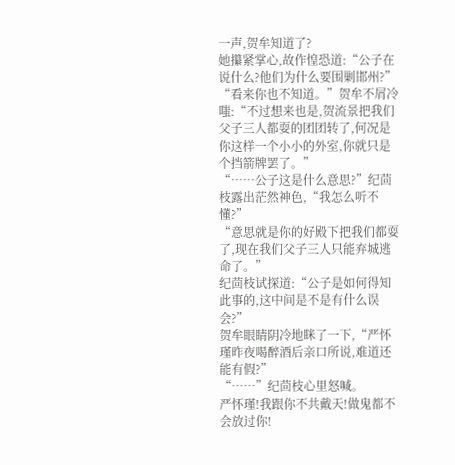一声,贺牟知道了?
她攥紧掌心,故作惶恐道:“公子在说什么?他们为什么要围剿邯州?”
“看来你也不知道。”贺牟不屑冷嗤:“不过想来也是,贺流景把我们父子三人都耍的团团转了,何况是你这样一个小小的外室,你就只是个挡箭牌罢了。”
“……公子这是什么意思?”纪茴枝露出茫然神色,“我怎么听不懂?”
“意思就是你的好殿下把我们都耍了,现在我们父子三人只能弃城逃命了。”
纪茴枝试探道:“公子是如何得知此事的,这中间是不是有什么误会?”
贺牟眼睛阴冷地眯了一下,“严怀瑾昨夜喝醉酒后亲口所说,难道还能有假?”
“……”纪茴枝心里怒喊。
严怀瑾!我跟你不共戴天!做鬼都不会放过你!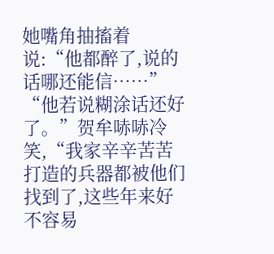她嘴角抽搐着说:“他都醉了,说的话哪还能信……”
“他若说糊涂话还好了。”贺牟哧哧冷笑,“我家辛辛苦苦打造的兵器都被他们找到了,这些年来好不容易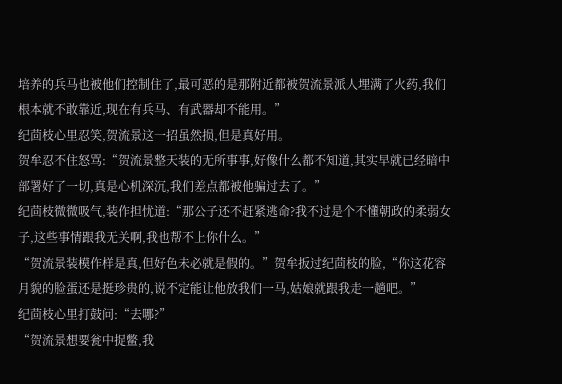培养的兵马也被他们控制住了,最可恶的是那附近都被贺流景派人埋满了火药,我们根本就不敢靠近,现在有兵马、有武器却不能用。”
纪茴枝心里忍笑,贺流景这一招虽然损,但是真好用。
贺牟忍不住怒骂:“贺流景整天装的无所事事,好像什么都不知道,其实早就已经暗中部署好了一切,真是心机深沉,我们差点都被他骗过去了。”
纪茴枝微微吸气,装作担忧道:“那公子还不赶紧逃命?我不过是个不懂朝政的柔弱女子,这些事情跟我无关啊,我也帮不上你什么。”
“贺流景装模作样是真,但好色未必就是假的。”贺牟扳过纪茴枝的脸,“你这花容月貌的脸蛋还是挺珍贵的,说不定能让他放我们一马,姑娘就跟我走一趟吧。”
纪茴枝心里打鼓问:“去哪?”
“贺流景想要瓮中捉鳖,我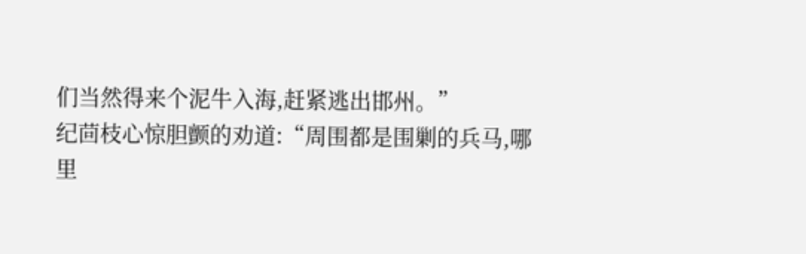们当然得来个泥牛入海,赶紧逃出邯州。”
纪茴枝心惊胆颤的劝道:“周围都是围剿的兵马,哪里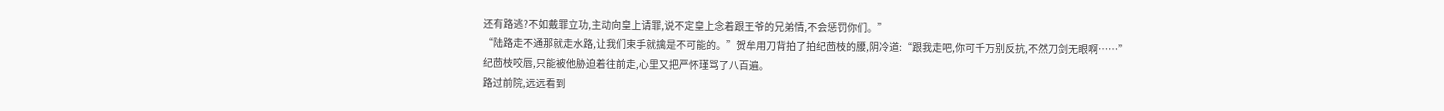还有路逃?不如戴罪立功,主动向皇上请罪,说不定皇上念着跟王爷的兄弟情,不会惩罚你们。”
“陆路走不通那就走水路,让我们束手就擒是不可能的。”贺牟用刀背拍了拍纪茴枝的腰,阴冷道:“跟我走吧,你可千万别反抗,不然刀剑无眼啊……”
纪茴枝咬唇,只能被他胁迫着往前走,心里又把严怀瑾骂了八百遍。
路过前院,远远看到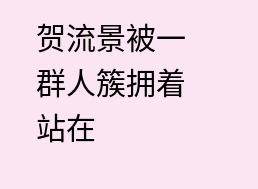贺流景被一群人簇拥着站在